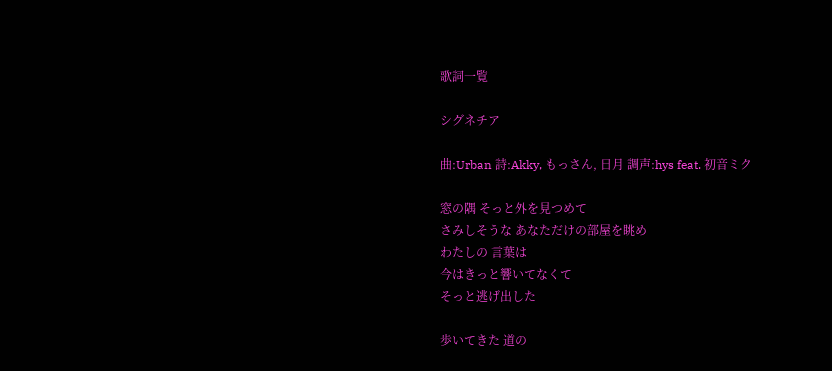歌詞一覧

シグネチア

曲:Urban 詩:Akky, もっさん, 日月 調声:hys feat. 初音ミク

窓の隅 そっと外を見つめて
さみしそうな あなただけの部屋を眺め
わたしの 言葉は
今はきっと響いてなくて
そっと逃げ出した

歩いてきた 道の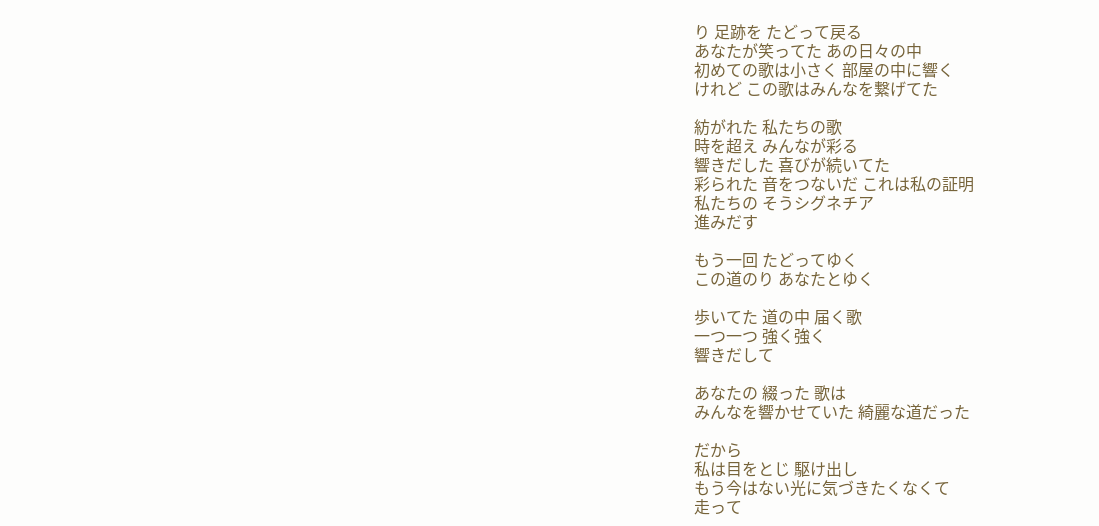り 足跡を たどって戻る
あなたが笑ってた あの日々の中
初めての歌は小さく 部屋の中に響く
けれど この歌はみんなを繋げてた

紡がれた 私たちの歌
時を超え みんなが彩る
響きだした 喜びが続いてた
彩られた 音をつないだ これは私の証明
私たちの そうシグネチア
進みだす

もう一回 たどってゆく
この道のり あなたとゆく

歩いてた 道の中 届く歌
一つ一つ 強く強く
響きだして

あなたの 綴った 歌は
みんなを響かせていた 綺麗な道だった

だから
私は目をとじ 駆け出し
もう今はない光に気づきたくなくて
走って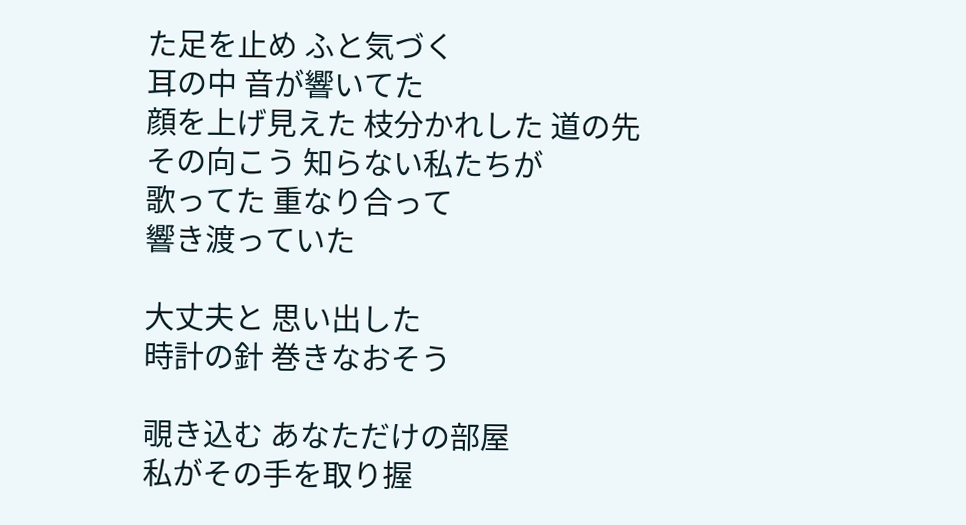た足を止め ふと気づく
耳の中 音が響いてた
顔を上げ見えた 枝分かれした 道の先
その向こう 知らない私たちが
歌ってた 重なり合って
響き渡っていた

大丈夫と 思い出した
時計の針 巻きなおそう

覗き込む あなただけの部屋
私がその手を取り握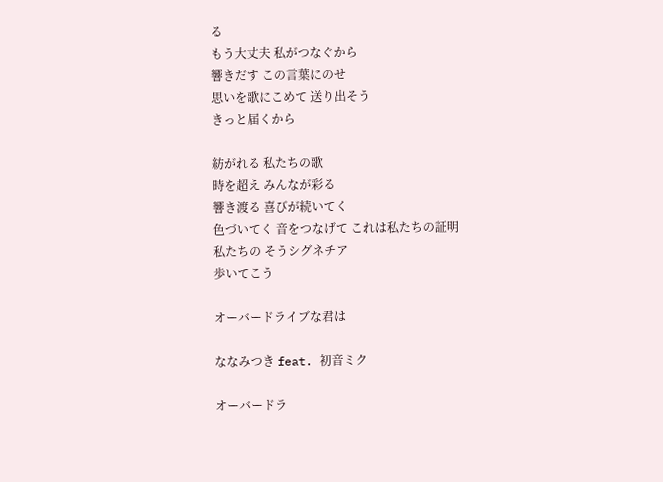る
もう大丈夫 私がつなぐから
響きだす この言葉にのせ
思いを歌にこめて 送り出そう
きっと届くから

紡がれる 私たちの歌
時を超え みんなが彩る
響き渡る 喜びが続いてく
色づいてく 音をつなげて これは私たちの証明
私たちの そうシグネチア
歩いてこう

オーバードライブな君は

ななみつき feat. 初音ミク

オーバードラ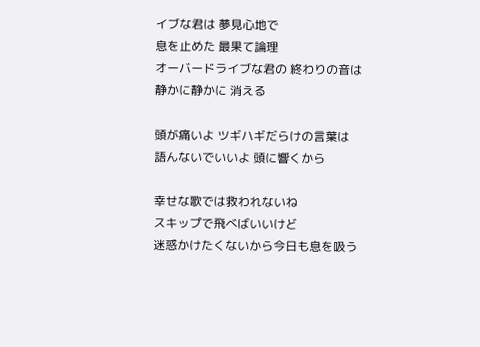イブな君は 夢見心地で
息を止めた 最果て論理
オーバードライブな君の 終わりの音は
静かに静かに 消える

頭が痛いよ ツギハギだらけの言葉は
語んないでいいよ 頭に響くから

幸せな歌では救われないね
スキップで飛べばいいけど
迷惑かけたくないから今日も息を吸う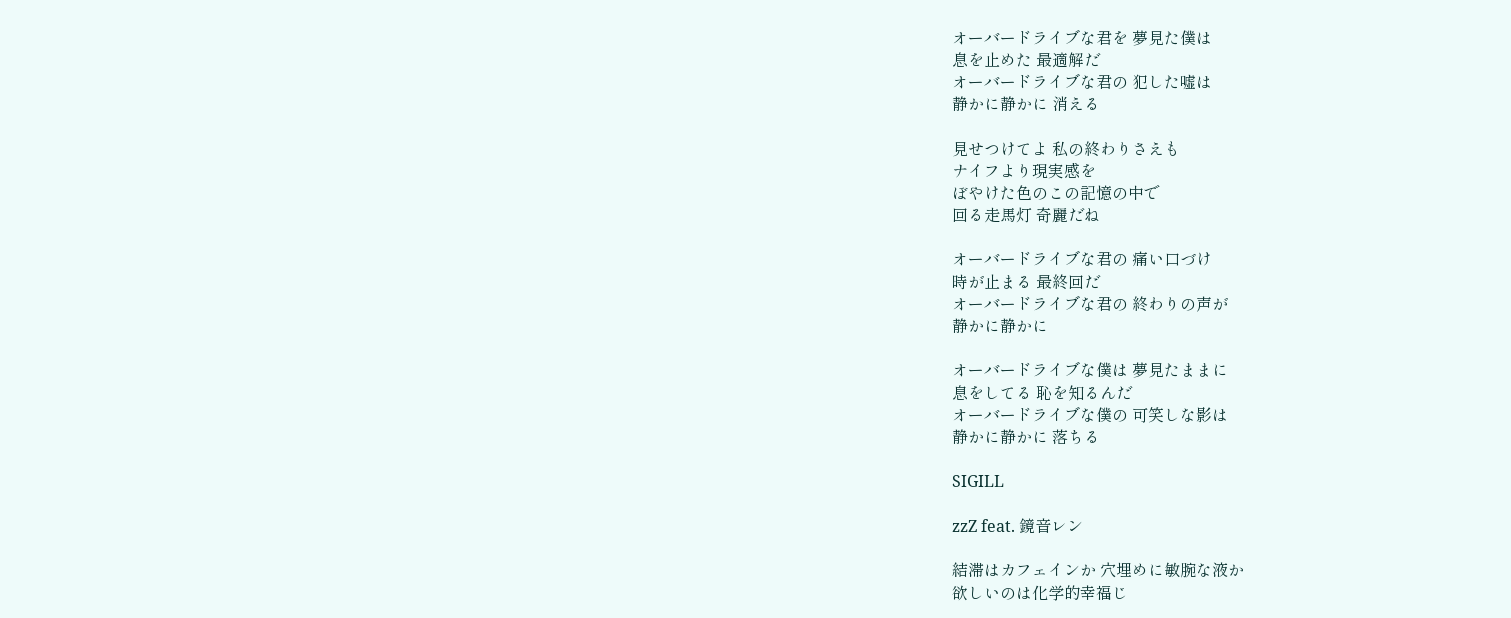オーバードライブな君を 夢見た僕は
息を止めた 最適解だ
オーバードライブな君の 犯した嘘は
静かに静かに 消える

見せつけてよ 私の終わりさえも
ナイフより現実感を
ぼやけた色のこの記憶の中で
回る走馬灯 奇麗だね

オーバードライブな君の 痛い口づけ
時が止まる 最終回だ
オーバードライブな君の 終わりの声が
静かに静かに

オーバードライブな僕は 夢見たままに
息をしてる 恥を知るんだ
オーバードライブな僕の 可笑しな影は
静かに静かに 落ちる

SIGILL

zzZ feat. 鏡音レン

結滞はカフェインか 穴埋めに敏腕な液か
欲しいのは化学的幸福じ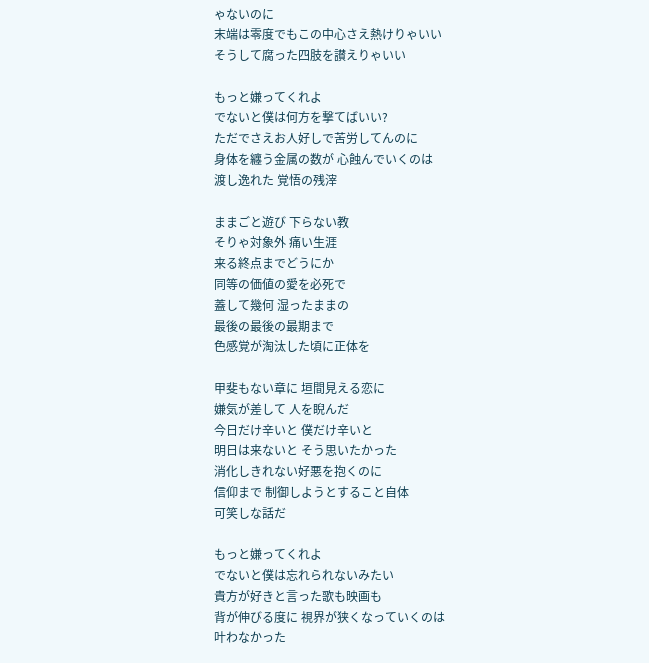ゃないのに
末端は零度でもこの中心さえ熱けりゃいい
そうして腐った四肢を讃えりゃいい

もっと嫌ってくれよ
でないと僕は何方を撃てばいい?
ただでさえお人好しで苦労してんのに
身体を纏う金属の数が 心蝕んでいくのは
渡し逸れた 覚悟の残滓

ままごと遊び 下らない教
そりゃ対象外 痛い生涯
来る終点までどうにか
同等の価値の愛を必死で
蓋して幾何 湿ったままの
最後の最後の最期まで
色感覚が淘汰した頃に正体を

甲斐もない章に 垣間見える恋に
嫌気が差して 人を睨んだ
今日だけ辛いと 僕だけ辛いと
明日は来ないと そう思いたかった
消化しきれない好悪を抱くのに
信仰まで 制御しようとすること自体
可笑しな話だ

もっと嫌ってくれよ
でないと僕は忘れられないみたい
貴方が好きと言った歌も映画も
背が伸びる度に 視界が狭くなっていくのは
叶わなかった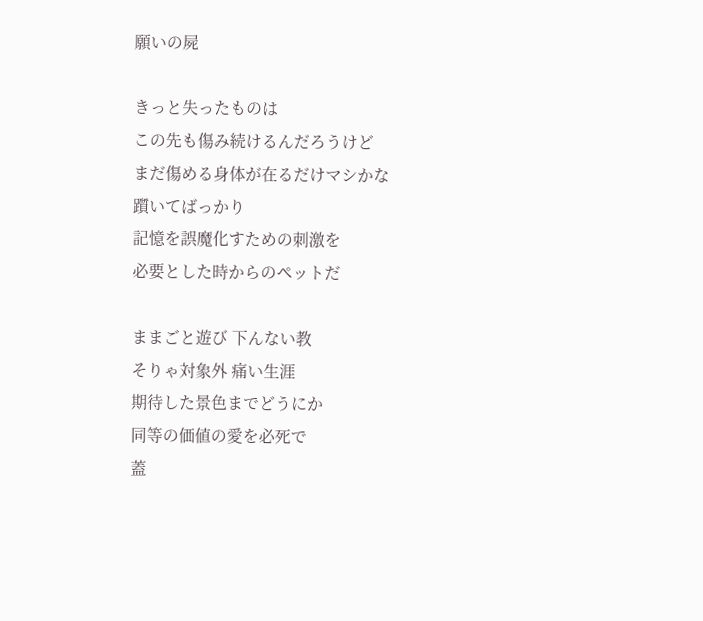願いの屍

きっと失ったものは
この先も傷み続けるんだろうけど
まだ傷める身体が在るだけマシかな
躓いてばっかり
記憶を誤魔化すための刺激を
必要とした時からのペットだ

ままごと遊び 下んない教
そりゃ対象外 痛い生涯
期待した景色までどうにか
同等の価値の愛を必死で
蓋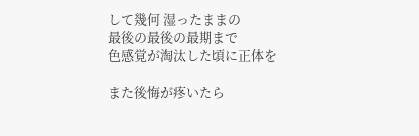して幾何 湿ったままの
最後の最後の最期まで
色感覚が淘汰した頃に正体を

また後悔が疼いたら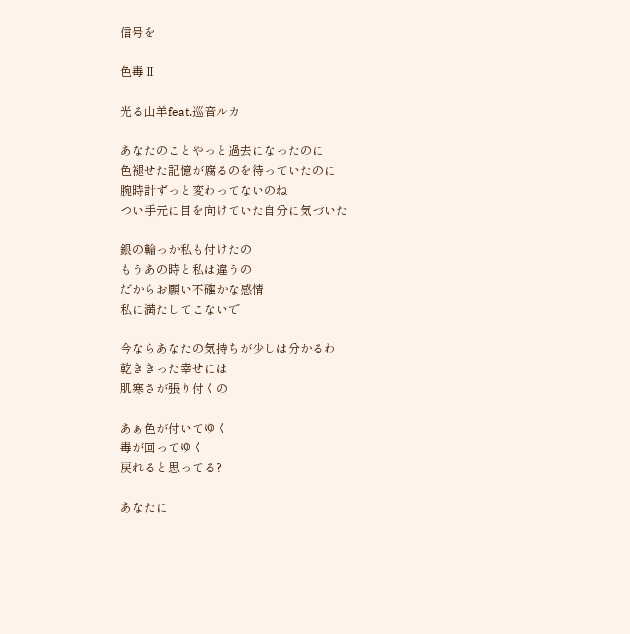信号を

色毒Ⅱ

光る山羊feat.巡音ルカ

あなたのことやっと過去になったのに
色褪せた記憶が腐るのを待っていたのに
腕時計ずっと変わってないのね
つい手元に目を向けていた自分に気づいた

銀の輪っか私も付けたの
もうあの時と私は違うの
だからお願い不確かな感情
私に満たしてこないで

今ならあなたの気持ちが少しは分かるわ
乾ききった幸せには
肌寒さが張り付くの

あぁ色が付いてゆく
毒が回ってゆく
戻れると思ってる?

あなたに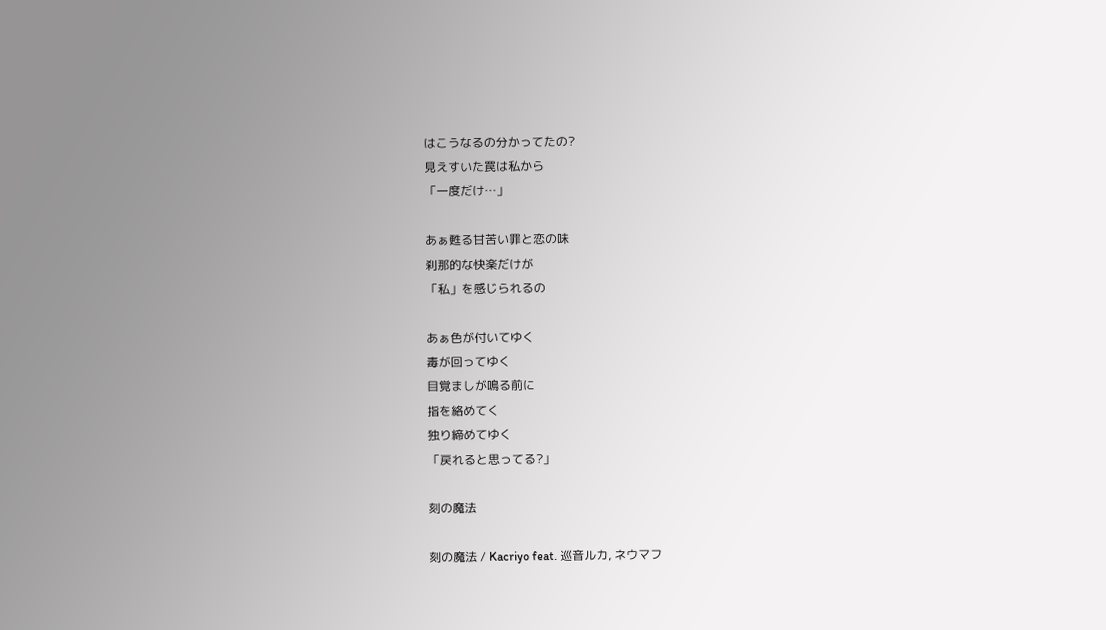はこうなるの分かってたの?
見えすいた罠は私から
「一度だけ…」

あぁ甦る甘苦い罪と恋の味
刹那的な快楽だけが
「私」を感じられるの

あぁ色が付いてゆく
毒が回ってゆく
目覚ましが鳴る前に
指を絡めてく
独り締めてゆく
「戻れると思ってる?」

刻の魔法

刻の魔法 / Kacriyo feat. 巡音ルカ, ネウマフ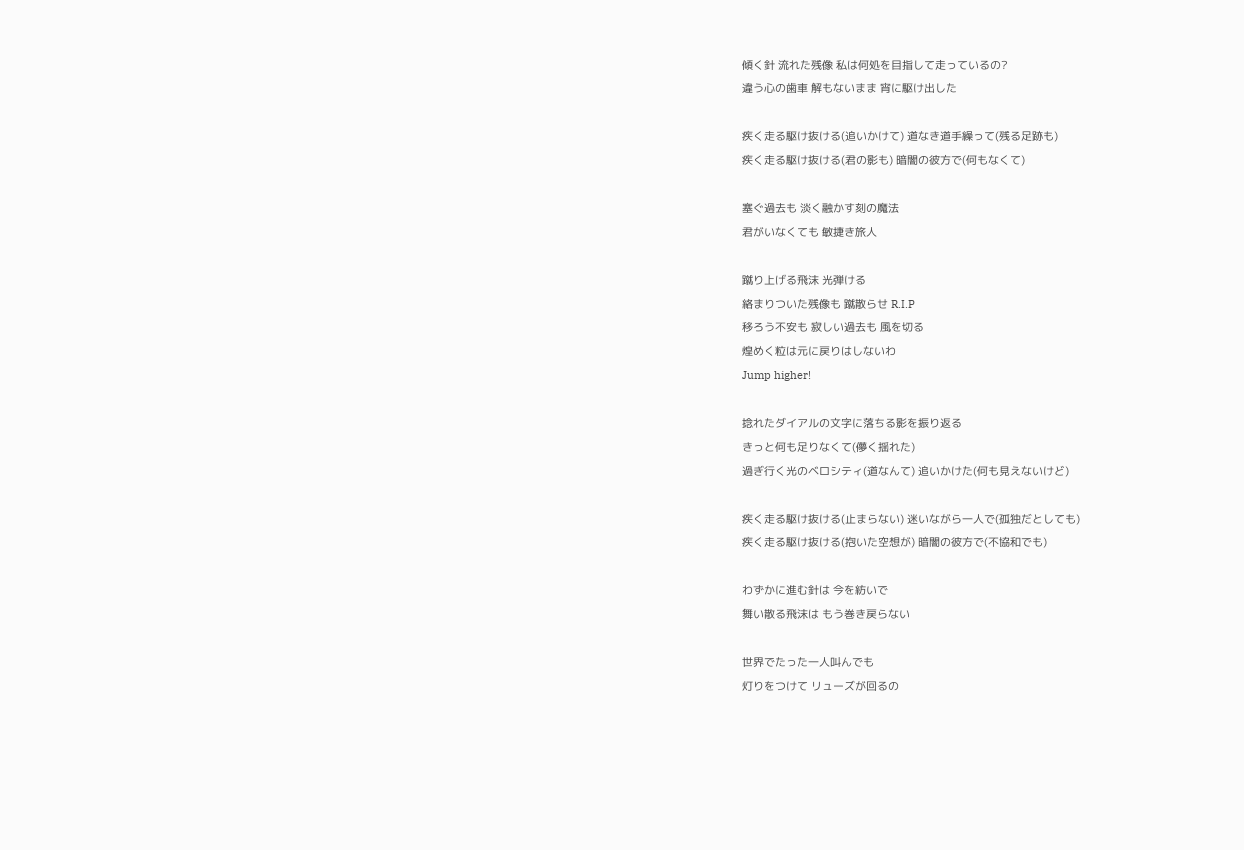傾く針 流れた残像 私は何処を目指して走っているの?
違う心の歯車 解もないまま 宵に駆け出した

疾く走る駆け抜ける(追いかけて) 道なき道手繰って(残る足跡も)
疾く走る駆け抜ける(君の影も) 暗闇の彼方で(何もなくて)

塞ぐ過去も 淡く融かす刻の魔法
君がいなくても 敏捷き旅人

蹴り上げる飛沫 光弾ける
絡まりついた残像も 蹴散らせ R.I.P
移ろう不安も 寂しい過去も 風を切る
煌めく粒は元に戻りはしないわ
Jump higher!

捻れたダイアルの文字に落ちる影を振り返る
きっと何も足りなくて(儚く揺れた)
過ぎ行く光のベロシティ(道なんて) 追いかけた(何も見えないけど)

疾く走る駆け抜ける(止まらない) 迷いながら一人で(孤独だとしても)
疾く走る駆け抜ける(抱いた空想が) 暗闇の彼方で(不協和でも)

わずかに進む針は 今を紡いで
舞い散る飛沫は もう巻き戻らない

世界でたった一人叫んでも
灯りをつけて リューズが回るの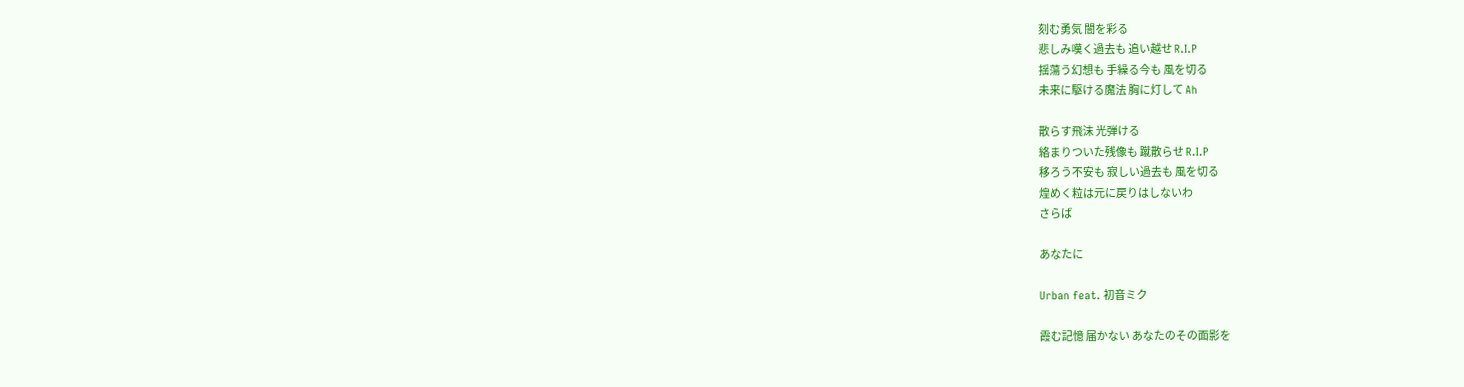刻む勇気 闇を彩る
悲しみ嘆く過去も 追い越せ R.I.P
揺蕩う幻想も 手繰る今も 風を切る
未来に駆ける魔法 胸に灯して Ah

散らす飛沫 光弾ける
絡まりついた残像も 蹴散らせ R.I.P
移ろう不安も 寂しい過去も 風を切る
煌めく粒は元に戻りはしないわ
さらば

あなたに

Urban feat. 初音ミク

霞む記憶 届かない あなたのその面影を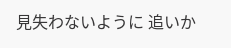見失わないように 追いか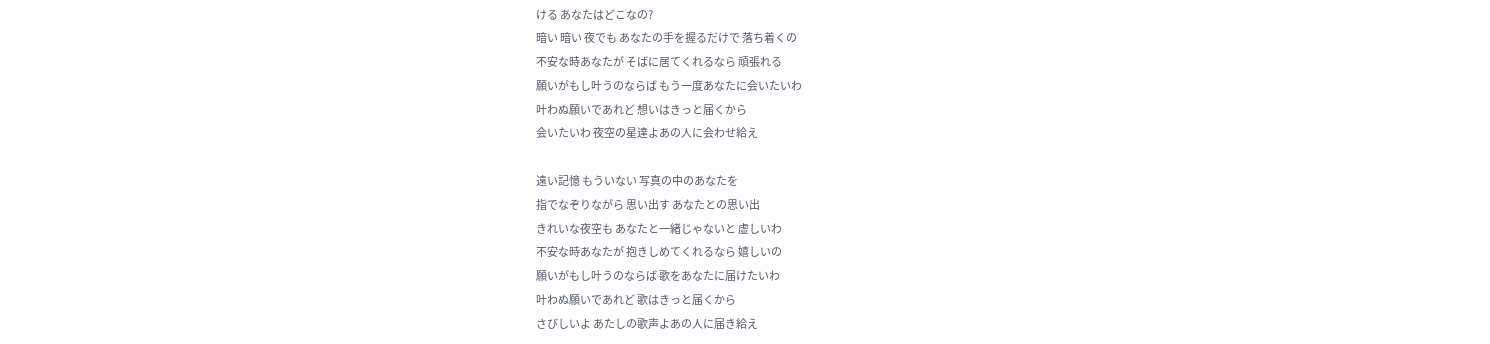ける あなたはどこなの?
暗い 暗い 夜でも あなたの手を握るだけで 落ち着くの
不安な時あなたが そばに居てくれるなら 頑張れる
願いがもし叶うのならば もう一度あなたに会いたいわ
叶わぬ願いであれど 想いはきっと届くから
会いたいわ 夜空の星達よあの人に会わせ給え

遠い記憶 もういない 写真の中のあなたを
指でなぞりながら 思い出す あなたとの思い出
きれいな夜空も あなたと一緒じゃないと 虚しいわ
不安な時あなたが 抱きしめてくれるなら 嬉しいの
願いがもし叶うのならば 歌をあなたに届けたいわ
叶わぬ願いであれど 歌はきっと届くから
さびしいよ あたしの歌声よあの人に届き給え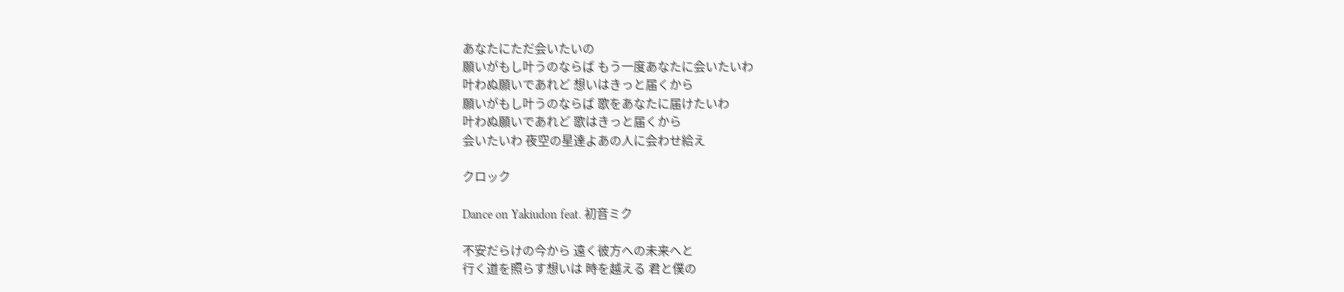あなたにただ会いたいの
願いがもし叶うのならば もう一度あなたに会いたいわ
叶わぬ願いであれど 想いはきっと届くから
願いがもし叶うのならば 歌をあなたに届けたいわ
叶わぬ願いであれど 歌はきっと届くから
会いたいわ 夜空の星達よあの人に会わせ給え

クロック

Dance on Yakiudon feat. 初音ミク

不安だらけの今から 遠く彼方への未来へと
行く道を照らす想いは 時を越える 君と僕の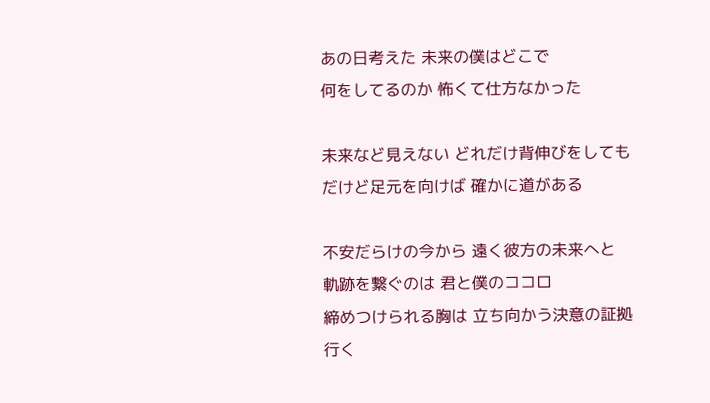あの日考えた 未来の僕はどこで
何をしてるのか 怖くて仕方なかった

未来など見えない どれだけ背伸びをしても
だけど足元を向けば 確かに道がある

不安だらけの今から 遠く彼方の未来へと
軌跡を繋ぐのは 君と僕のココロ
締めつけられる胸は 立ち向かう決意の証拠
行く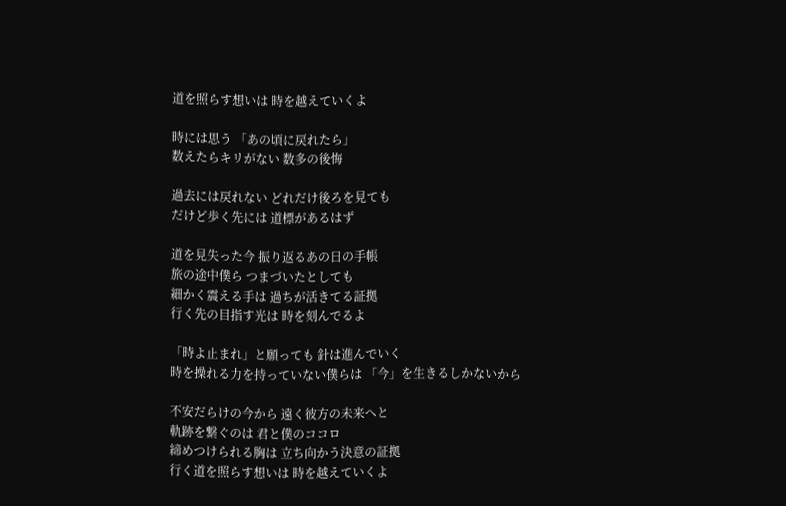道を照らす想いは 時を越えていくよ

時には思う 「あの頃に戻れたら」
数えたらキリがない 数多の後悔

過去には戻れない どれだけ後ろを見ても
だけど歩く先には 道標があるはず

道を見失った今 振り返るあの日の手帳
旅の途中僕ら つまづいたとしても
細かく震える手は 過ちが活きてる証拠
行く先の目指す光は 時を刻んでるよ

「時よ止まれ」と願っても 針は進んでいく
時を操れる力を持っていない僕らは 「今」を生きるしかないから

不安だらけの今から 遠く彼方の未来へと
軌跡を繋ぐのは 君と僕のココロ
締めつけられる胸は 立ち向かう決意の証拠
行く道を照らす想いは 時を越えていくよ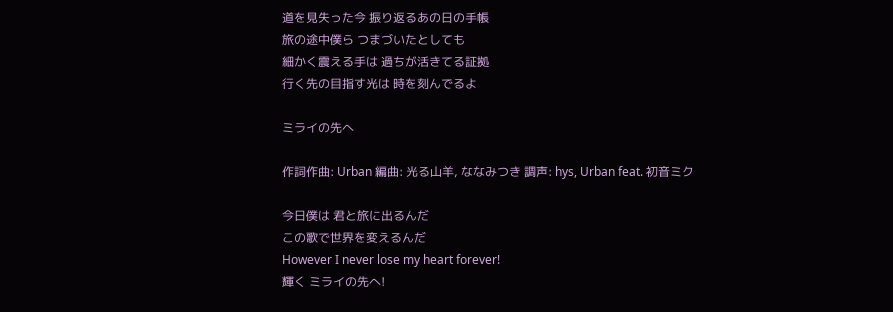道を見失った今 振り返るあの日の手帳
旅の途中僕ら つまづいたとしても
細かく震える手は 過ちが活きてる証拠
行く先の目指す光は 時を刻んでるよ

ミライの先へ

作詞作曲: Urban 編曲: 光る山羊, ななみつき 調声: hys, Urban feat. 初音ミク

今日僕は 君と旅に出るんだ
この歌で世界を変えるんだ
However I never lose my heart forever!
輝く ミライの先へ!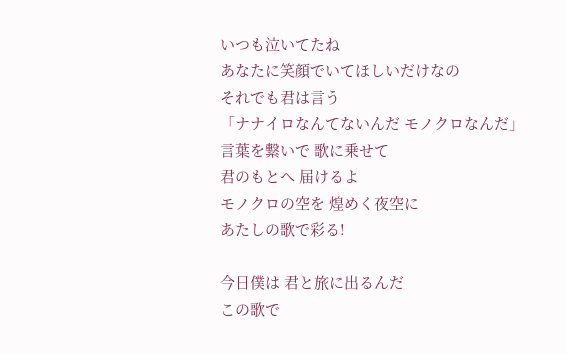いつも泣いてたね
あなたに笑顔でいてほしいだけなの
それでも君は言う
「ナナイロなんてないんだ モノクロなんだ」
言葉を繋いで 歌に乗せて
君のもとへ 届けるよ
モノクロの空を 煌めく夜空に
あたしの歌で彩る!

今日僕は 君と旅に出るんだ
この歌で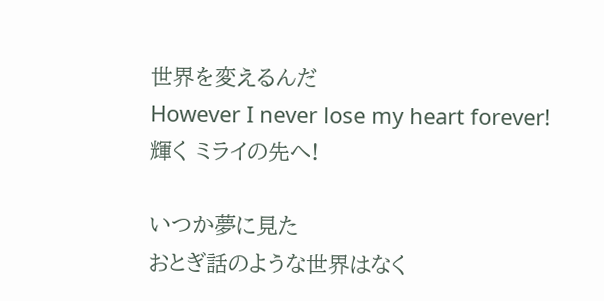世界を変えるんだ
However I never lose my heart forever!
輝く ミライの先へ!

いつか夢に見た
おとぎ話のような世界はなく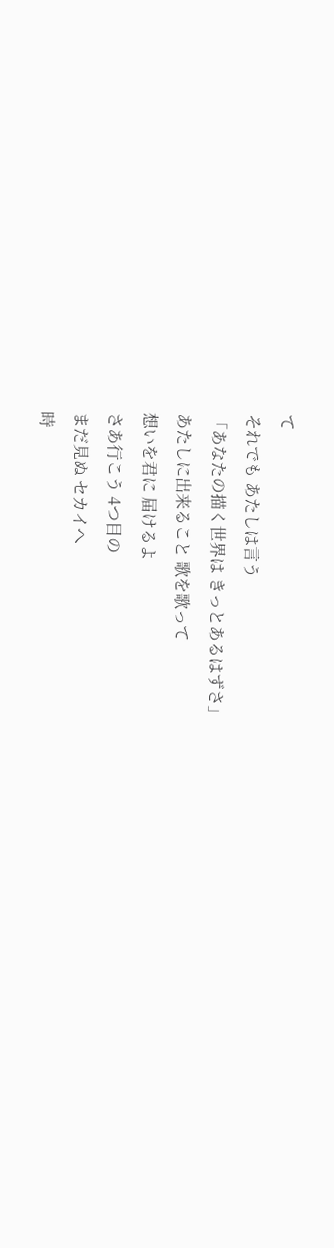て
それでも あたしは言う
「あなたの描く世界は きっとあるはずさ」
あたしに出来ること 歌を歌って
想いを君に 届けるよ
さあ行こう 4つ目の
まだ見ぬ セカイへ
時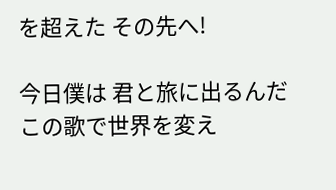を超えた その先へ!

今日僕は 君と旅に出るんだ
この歌で世界を変え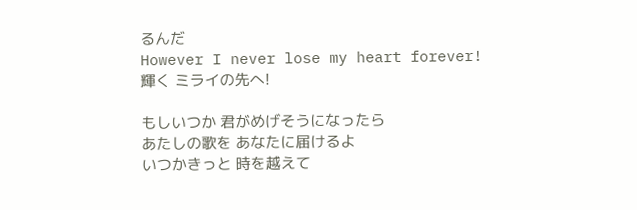るんだ
However I never lose my heart forever!
輝く ミライの先へ!

もしいつか 君がめげそうになったら
あたしの歌を あなたに届けるよ
いつかきっと 時を越えて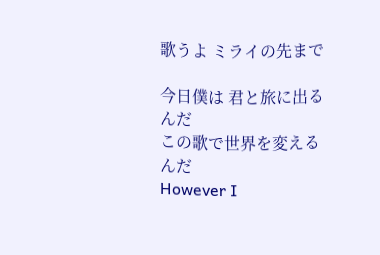歌うよ ミライの先まで

今日僕は 君と旅に出るんだ
この歌で世界を変えるんだ
However I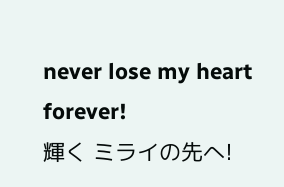never lose my heart forever!
輝く ミライの先へ!